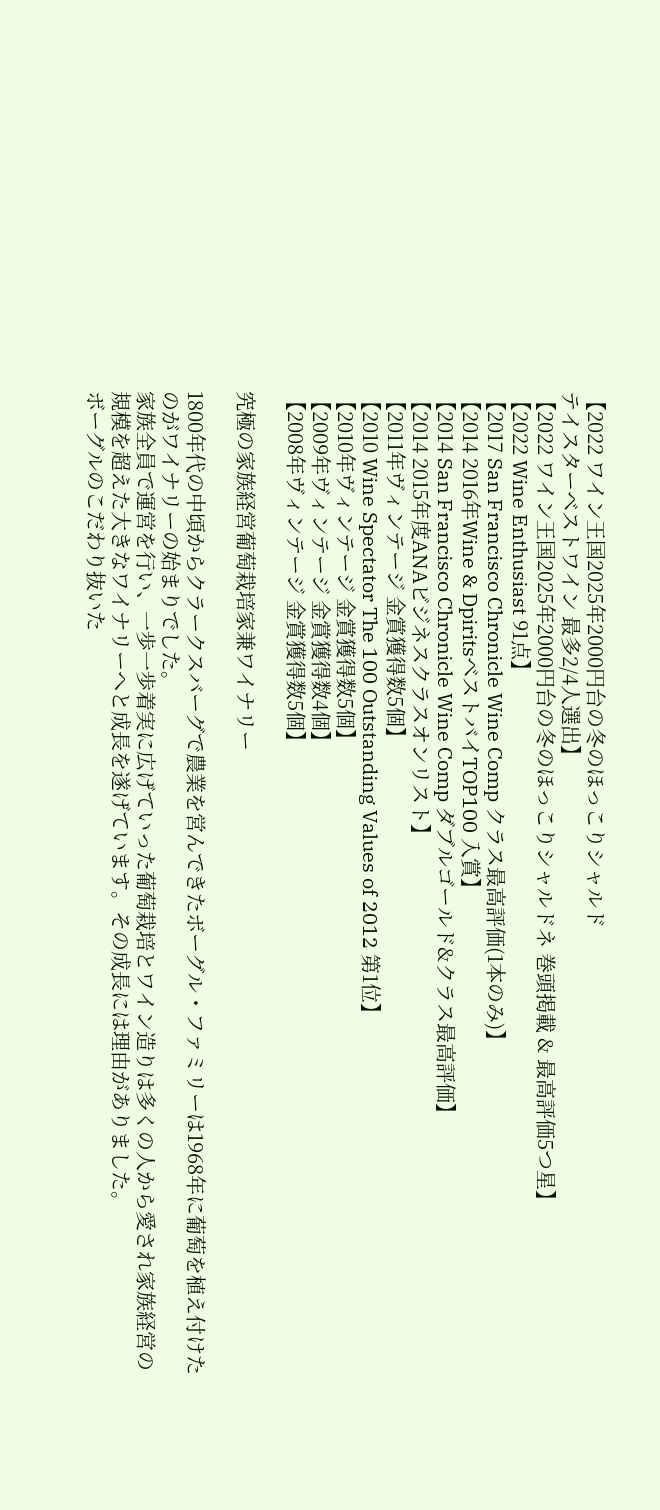【2022 ワイン王国2025年2000円台の冬のほっこりシャルド
テイスターベストワイン 最多2/4人選出】
【2022 ワイン王国2025年2000円台の冬のほっこりシャルドネ 巻頭掲載 & 最高評価5つ星】
【2022 Wine Enthusiast 91点】
【2017 San Francisco Chronicle Wine Comp クラス最高評価(1本のみ)】
【2014 2016年Wine & DpiritsベストバイTOP100 入賞】
【2014 San Francisco Chronicle Wine Comp ダブルゴールド&クラス最高評価】
【2014 2015年度ANAビジネスクラスオンリスト】
【2011年ヴィンテージ 金賞獲得数5個】
【2010 Wine Spectator The 100 Outstanding Values of 2012 第1位】
【2010年ヴィンテージ 金賞獲得数5個】
【2009年ヴィンテージ 金賞獲得数4個】
【2008年ヴィンテージ 金賞獲得数5個】

究極の家族経営葡萄栽培家兼ワイナリー

1800年代の中頃からクラークスバーグで農業を営んできたボーグル・ファミリーは1968年に葡萄を植え付けたのがワイナリーの始まりでした。
家族全員で運営を行い、一歩一歩着実に広げていった葡萄栽培とワイン造りは多くの人から愛され家族経営の規模を超えた大きなワイナリーへと成長を遂げています。その成長には理由がありました。
ボーグルのこだわり抜いた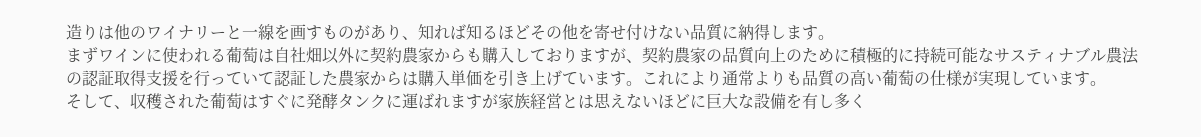造りは他のワイナリーと一線を画すものがあり、知れば知るほどその他を寄せ付けない品質に納得します。
まずワインに使われる葡萄は自社畑以外に契約農家からも購入しておりますが、契約農家の品質向上のために積極的に持続可能なサスティナブル農法の認証取得支援を行っていて認証した農家からは購入単価を引き上げています。これにより通常よりも品質の高い葡萄の仕様が実現しています。
そして、収穫された葡萄はすぐに発酵タンクに運ばれますが家族経営とは思えないほどに巨大な設備を有し多く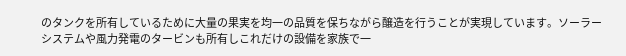のタンクを所有しているために大量の果実を均一の品質を保ちながら醸造を行うことが実現しています。ソーラーシステムや風力発電のタービンも所有しこれだけの設備を家族で一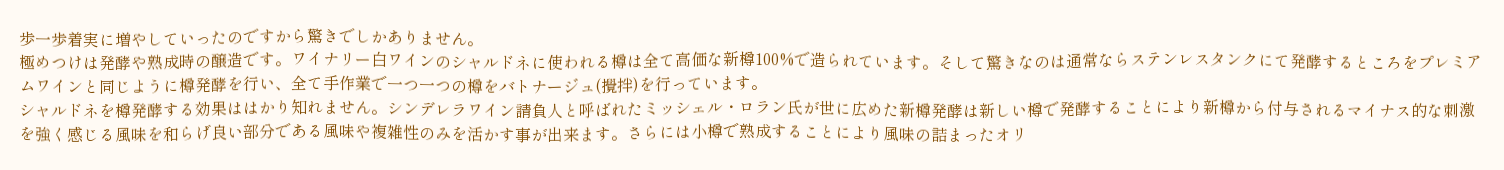歩一歩着実に増やしていったのですから驚きでしかありません。
極めつけは発酵や熟成時の醸造です。ワイナリー白ワインのシャルドネに使われる樽は全て高価な新樽100%で造られています。そして驚きなのは通常ならステンレスタンクにて発酵するところをプレミアムワインと同じように樽発酵を行い、全て手作業で一つ一つの樽をバトナージュ(攪拌)を行っています。
シャルドネを樽発酵する効果ははかり知れません。シンデレラワイン請負人と呼ばれたミッシェル・ロラン氏が世に広めた新樽発酵は新しい樽で発酵することにより新樽から付与されるマイナス的な刺激を強く感じる風味を和らげ良い部分である風味や複雑性のみを活かす事が出来ます。さらには小樽で熟成することにより風味の詰まったオリ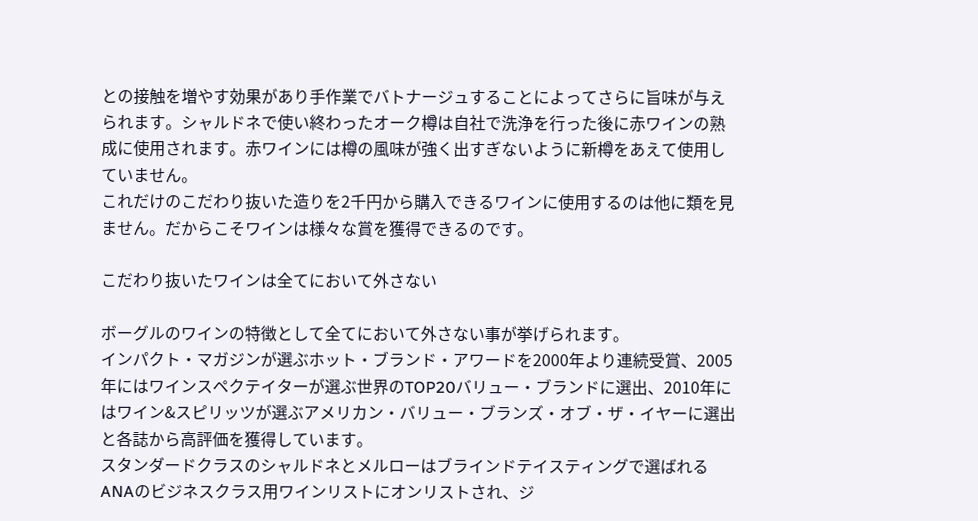との接触を増やす効果があり手作業でバトナージュすることによってさらに旨味が与えられます。シャルドネで使い終わったオーク樽は自社で洗浄を行った後に赤ワインの熟成に使用されます。赤ワインには樽の風味が強く出すぎないように新樽をあえて使用していません。
これだけのこだわり抜いた造りを2千円から購入できるワインに使用するのは他に類を見ません。だからこそワインは様々な賞を獲得できるのです。

こだわり抜いたワインは全てにおいて外さない

ボーグルのワインの特徴として全てにおいて外さない事が挙げられます。
インパクト・マガジンが選ぶホット・ブランド・アワードを2000年より連続受賞、2005年にはワインスペクテイターが選ぶ世界のTOP20バリュー・ブランドに選出、2010年にはワイン&スピリッツが選ぶアメリカン・バリュー・ブランズ・オブ・ザ・イヤーに選出と各誌から高評価を獲得しています。
スタンダードクラスのシャルドネとメルローはブラインドテイスティングで選ばれるANAのビジネスクラス用ワインリストにオンリストされ、ジ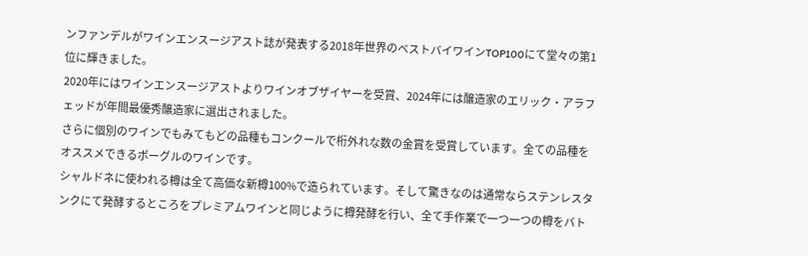ンファンデルがワインエンスージアスト誌が発表する2018年世界のベストバイワインTOP100にて堂々の第1位に輝きました。
2020年にはワインエンスージアストよりワインオブザイヤーを受賞、2024年には醸造家のエリック・アラフェッドが年間最優秀醸造家に選出されました。
さらに個別のワインでもみてもどの品種もコンクールで桁外れな数の金賞を受賞しています。全ての品種をオススメできるボーグルのワインです。
シャルドネに使われる樽は全て高価な新樽100%で造られています。そして驚きなのは通常ならステンレスタンクにて発酵するところをプレミアムワインと同じように樽発酵を行い、全て手作業で一つ一つの樽をバト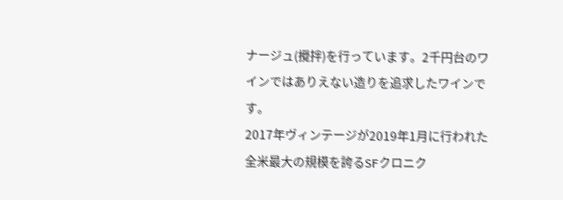ナージュ(攪拌)を行っています。2千円台のワインではありえない造りを追求したワインです。
2017年ヴィンテージが2019年1月に行われた全米最大の規模を誇るSFクロニク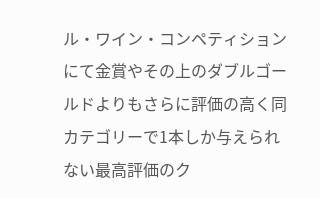ル・ワイン・コンペティションにて金賞やその上のダブルゴールドよりもさらに評価の高く同カテゴリーで1本しか与えられない最高評価のク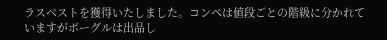ラスベストを獲得いたしました。コンペは値段ごとの階級に分かれていますがボーグルは出品し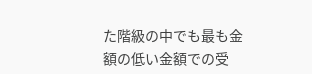た階級の中でも最も金額の低い金額での受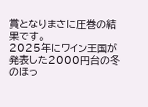賞となりまさに圧巻の結果です。
2025年にワイン王国が発表した2000円台の冬のほっ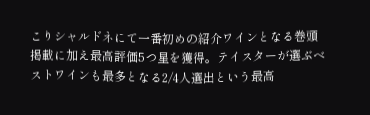こりシャルドネにて一番初めの紹介ワインとなる巻頭掲載に加え最高評価5つ星を獲得。テイスターが選ぶベストワインも最多となる2/4人選出という最高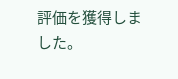評価を獲得しました。